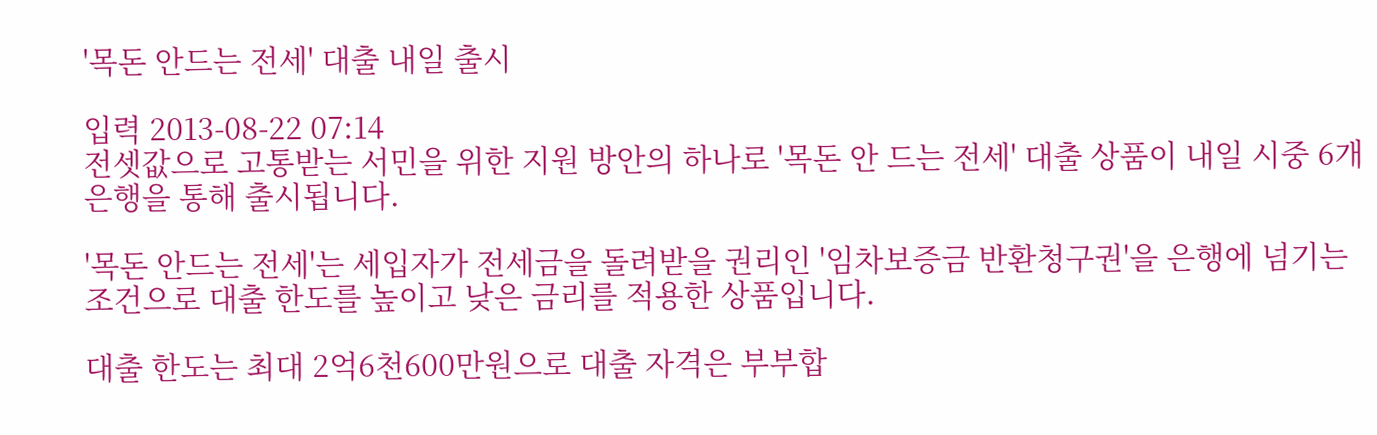'목돈 안드는 전세' 대출 내일 출시

입력 2013-08-22 07:14
전셋값으로 고통받는 서민을 위한 지원 방안의 하나로 '목돈 안 드는 전세' 대출 상품이 내일 시중 6개 은행을 통해 출시됩니다.

'목돈 안드는 전세'는 세입자가 전세금을 돌려받을 권리인 '임차보증금 반환청구권'을 은행에 넘기는 조건으로 대출 한도를 높이고 낮은 금리를 적용한 상품입니다.

대출 한도는 최대 2억6천600만원으로 대출 자격은 부부합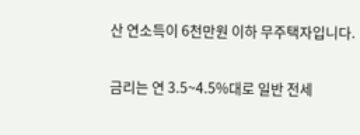산 연소득이 6천만원 이하 무주택자입니다.

금리는 연 3.5~4.5%대로 일반 전세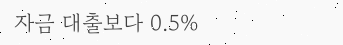자금 대출보다 0.5%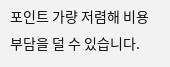포인트 가량 저렴해 비용부담을 덜 수 있습니다.